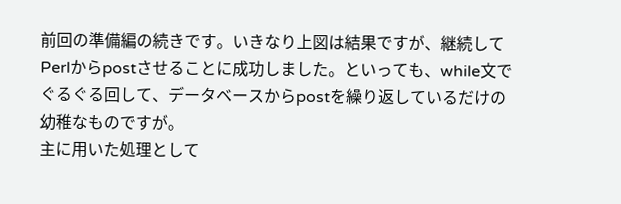前回の準備編の続きです。いきなり上図は結果ですが、継続してPerlからpostさせることに成功しました。といっても、while文でぐるぐる回して、データベースからpostを繰り返しているだけの幼稚なものですが。
主に用いた処理として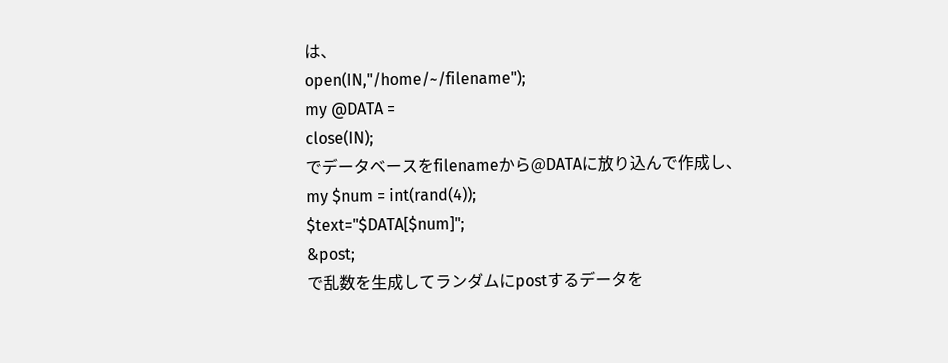は、
open(IN,"/home/~/filename");
my @DATA =
close(IN);
でデータベースをfilenameから@DATAに放り込んで作成し、
my $num = int(rand(4));
$text="$DATA[$num]";
&post;
で乱数を生成してランダムにpostするデータを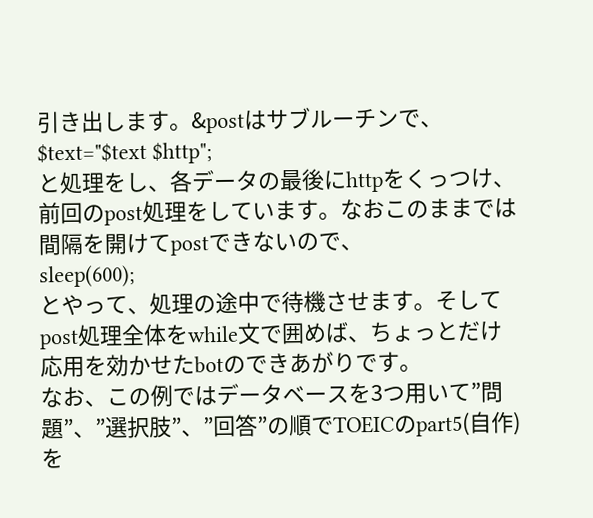引き出します。&postはサブルーチンで、
$text="$text $http";
と処理をし、各データの最後にhttpをくっつけ、前回のpost処理をしています。なおこのままでは間隔を開けてpostできないので、
sleep(600);
とやって、処理の途中で待機させます。そしてpost処理全体をwhile文で囲めば、ちょっとだけ応用を効かせたbotのできあがりです。
なお、この例ではデータベースを3つ用いて”問題”、”選択肢”、”回答”の順でTOEICのpart5(自作)を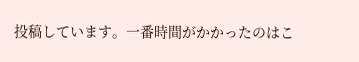投稿しています。一番時間がかかったのはこ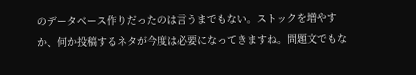のデータベース作りだったのは言うまでもない。ストックを増やすか、何か投稿するネタが今度は必要になってきますね。問題文でもな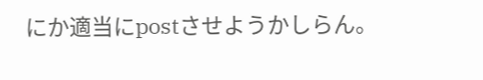にか適当にpostさせようかしらん。